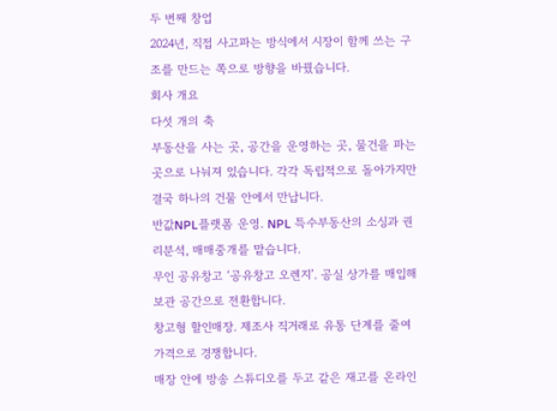두 번째 창업
2024년, 직접 사고파는 방식에서 시장이 함께 쓰는 구조를 만드는 쪽으로 방향을 바꿨습니다.
회사 개요
다섯 개의 축
부동산을 사는 곳, 공간을 운영하는 곳, 물건을 파는 곳으로 나눠져 있습니다. 각각 독립적으로 돌아가지만 결국 하나의 건물 안에서 만납니다.
반값NPL플랫폼 운영. NPL 특수부동산의 소싱과 권리분석, 매매중개를 맡습니다.
무인 공유창고 ‘공유창고 오렌지’. 공실 상가를 매입해 보관 공간으로 전환합니다.
창고형 할인매장. 제조사 직거래로 유통 단계를 줄여 가격으로 경쟁합니다.
매장 안에 방송 스튜디오를 두고 같은 재고를 온라인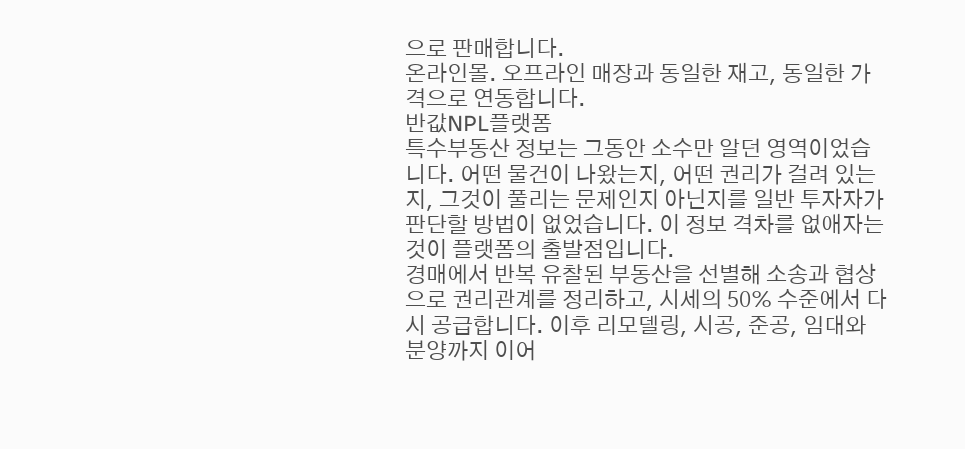으로 판매합니다.
온라인몰. 오프라인 매장과 동일한 재고, 동일한 가격으로 연동합니다.
반값NPL플랫폼
특수부동산 정보는 그동안 소수만 알던 영역이었습니다. 어떤 물건이 나왔는지, 어떤 권리가 걸려 있는지, 그것이 풀리는 문제인지 아닌지를 일반 투자자가 판단할 방법이 없었습니다. 이 정보 격차를 없애자는 것이 플랫폼의 출발점입니다.
경매에서 반복 유찰된 부동산을 선별해 소송과 협상으로 권리관계를 정리하고, 시세의 50% 수준에서 다시 공급합니다. 이후 리모델링, 시공, 준공, 임대와 분양까지 이어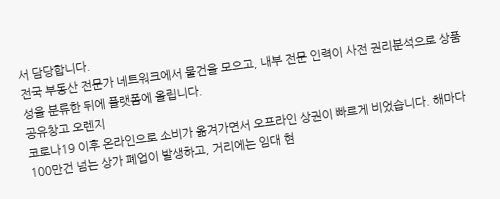서 담당합니다.
전국 부동산 전문가 네트워크에서 물건을 모으고, 내부 전문 인력이 사전 권리분석으로 상품성을 분류한 뒤에 플랫폼에 올립니다.
공유창고 오렌지
코로나19 이후 온라인으로 소비가 옮겨가면서 오프라인 상권이 빠르게 비었습니다. 해마다 100만건 넘는 상가 폐업이 발생하고, 거리에는 임대 현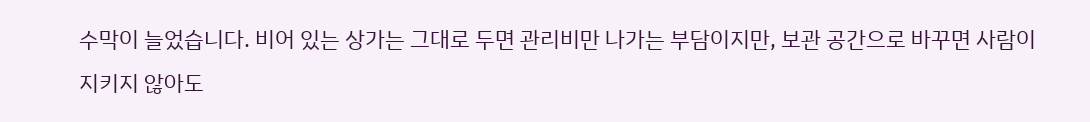수막이 늘었습니다. 비어 있는 상가는 그대로 두면 관리비만 나가는 부담이지만, 보관 공간으로 바꾸면 사람이 지키지 않아도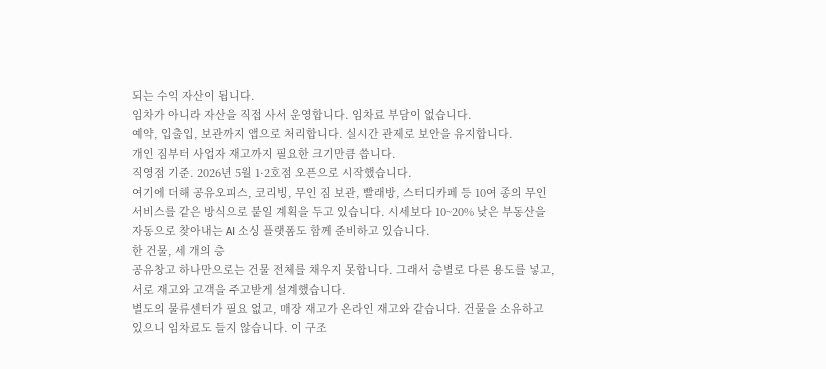되는 수익 자산이 됩니다.
임차가 아니라 자산을 직접 사서 운영합니다. 임차료 부담이 없습니다.
예약, 입출입, 보관까지 앱으로 처리합니다. 실시간 관제로 보안을 유지합니다.
개인 짐부터 사업자 재고까지 필요한 크기만큼 씁니다.
직영점 기준. 2026년 5월 1·2호점 오픈으로 시작했습니다.
여기에 더해 공유오피스, 코리빙, 무인 짐 보관, 빨래방, 스터디카페 등 10여 종의 무인 서비스를 같은 방식으로 붙일 계획을 두고 있습니다. 시세보다 10~20% 낮은 부동산을 자동으로 찾아내는 AI 소싱 플랫폼도 함께 준비하고 있습니다.
한 건물, 세 개의 층
공유창고 하나만으로는 건물 전체를 채우지 못합니다. 그래서 층별로 다른 용도를 넣고, 서로 재고와 고객을 주고받게 설계했습니다.
별도의 물류센터가 필요 없고, 매장 재고가 온라인 재고와 같습니다. 건물을 소유하고 있으니 임차료도 들지 않습니다. 이 구조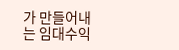가 만들어내는 임대수익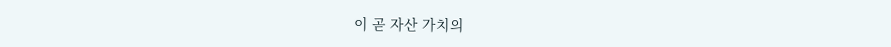이 곧 자산 가치의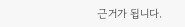근거가 됩니다.